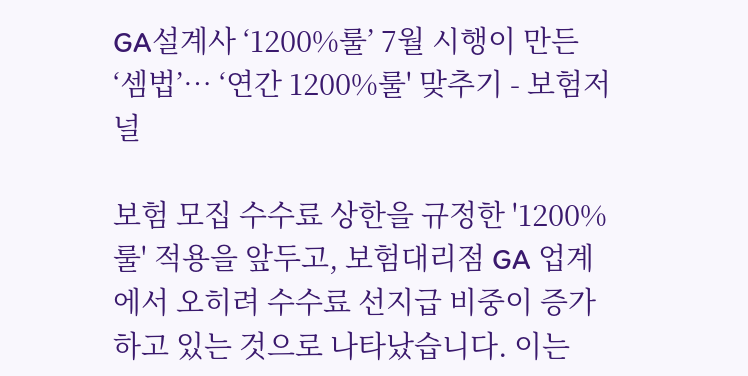GA설계사 ‘1200%룰’ 7월 시행이 만든 ‘셈법’… ‘연간 1200%룰' 맞추기 - 보험저널

보험 모집 수수료 상한을 규정한 '1200% 룰' 적용을 앞두고, 보험대리점 GA 업계에서 오히려 수수료 선지급 비중이 증가하고 있는 것으로 나타났습니다. 이는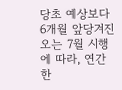당초 예상보다 6개월 앞당겨진 오는 7월 시행에 따라, 연간 한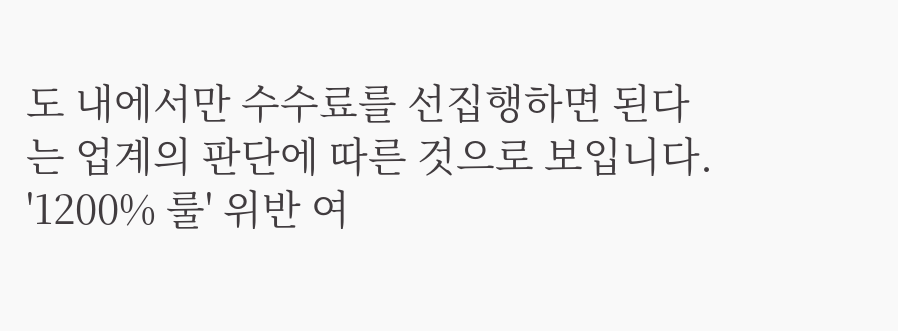도 내에서만 수수료를 선집행하면 된다는 업계의 판단에 따른 것으로 보입니다. '1200% 룰' 위반 여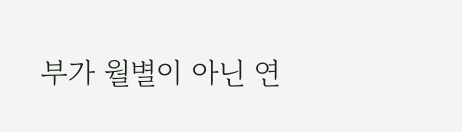부가 월별이 아닌 연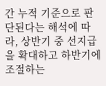간 누적 기준으로 판단된다는 해석에 따라, 상반기 중 선지급을 확대하고 하반기에 조절하는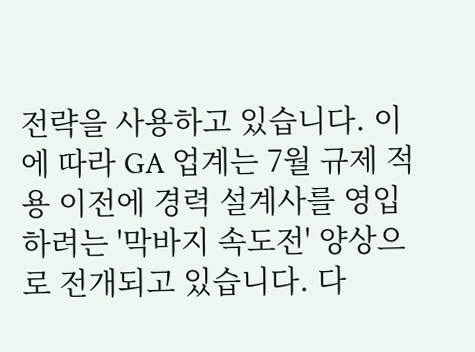전략을 사용하고 있습니다. 이에 따라 GA 업계는 7월 규제 적용 이전에 경력 설계사를 영입하려는 '막바지 속도전' 양상으로 전개되고 있습니다. 다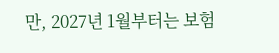만, 2027년 1월부터는 보험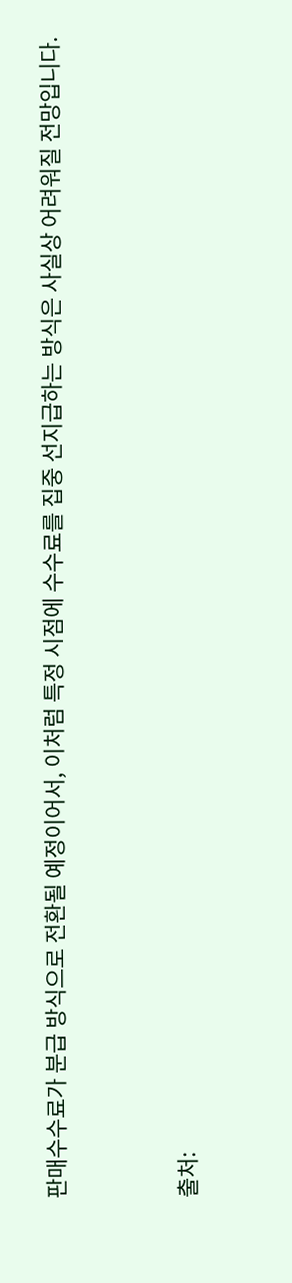판매수수료가 분급 방식으로 전환될 예정이어서, 이처럼 특정 시점에 수수료를 집중 선지급하는 방식은 사실상 어려워질 전망입니다.


출처: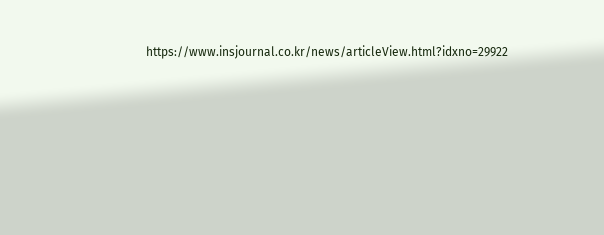https://www.insjournal.co.kr/news/articleView.html?idxno=29922